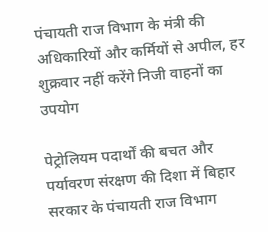पंचायती राज विभाग के मंत्री की अधिकारियों और कर्मियों से अपील, हर शुक्रवार नहीं करेंगे निजी वाहनों का उपयोग

पेट्रोलियम पदार्थों की बचत और पर्यावरण संरक्षण की दिशा में बिहार सरकार के पंचायती राज विभाग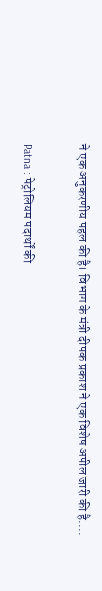ने एक अनुकरणीय पहल की है। विभाग के मंत्री दीपक प्रकाश ने एक विशेष अपील जारी की है....

Patna : पेट्रोलियम पदार्थों की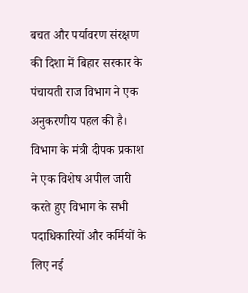बचत और पर्यावरण संरक्षण की दिशा में बिहार सरकार के पंचायती राज विभाग ने एक अनुकरणीय पहल की है। विभाग के मंत्री दीपक प्रकाश ने एक विशेष अपील जारी करते हुए विभाग के सभी पदाधिकारियों और कर्मियों के लिए नई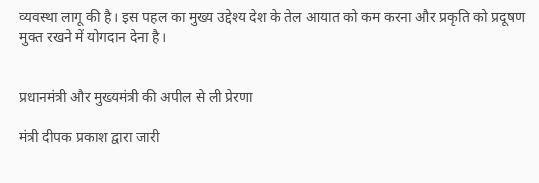व्यवस्था लागू की है। इस पहल का मुख्य उद्देश्य देश के तेल आयात को कम करना और प्रकृति को प्रदूषण मुक्त रखने में योगदान देना है।


प्रधानमंत्री और मुख्यमंत्री की अपील से ली प्रेरणा

मंत्री दीपक प्रकाश द्वारा जारी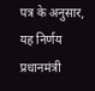पत्र के अनुसार, यह निर्णय प्रधानमंत्री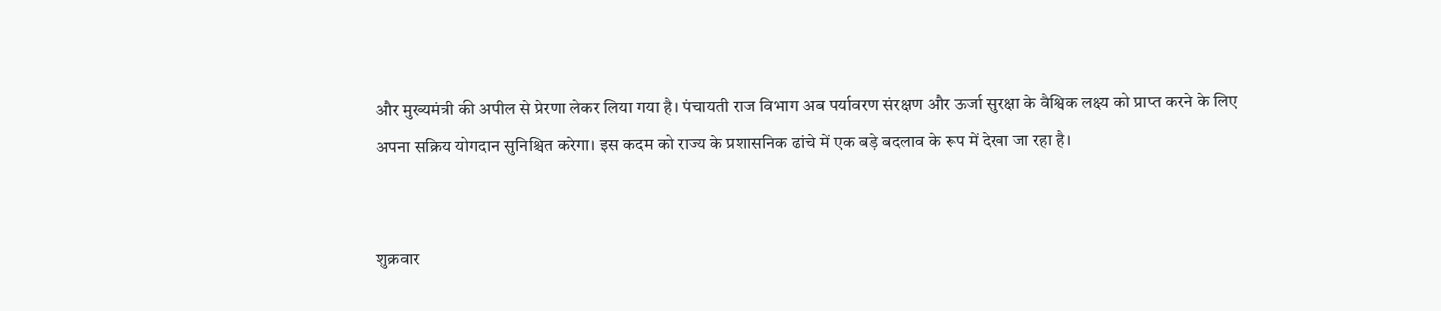और मुख्यमंत्री की अपील से प्रेरणा लेकर लिया गया है। पंचायती राज विभाग अब पर्यावरण संरक्षण और ऊर्जा सुरक्षा के वैश्विक लक्ष्य को प्राप्त करने के लिए अपना सक्रिय योगदान सुनिश्चित करेगा। इस कदम को राज्य के प्रशासनिक ढांचे में एक बड़े बदलाव के रूप में देखा जा रहा है।


शुक्रवार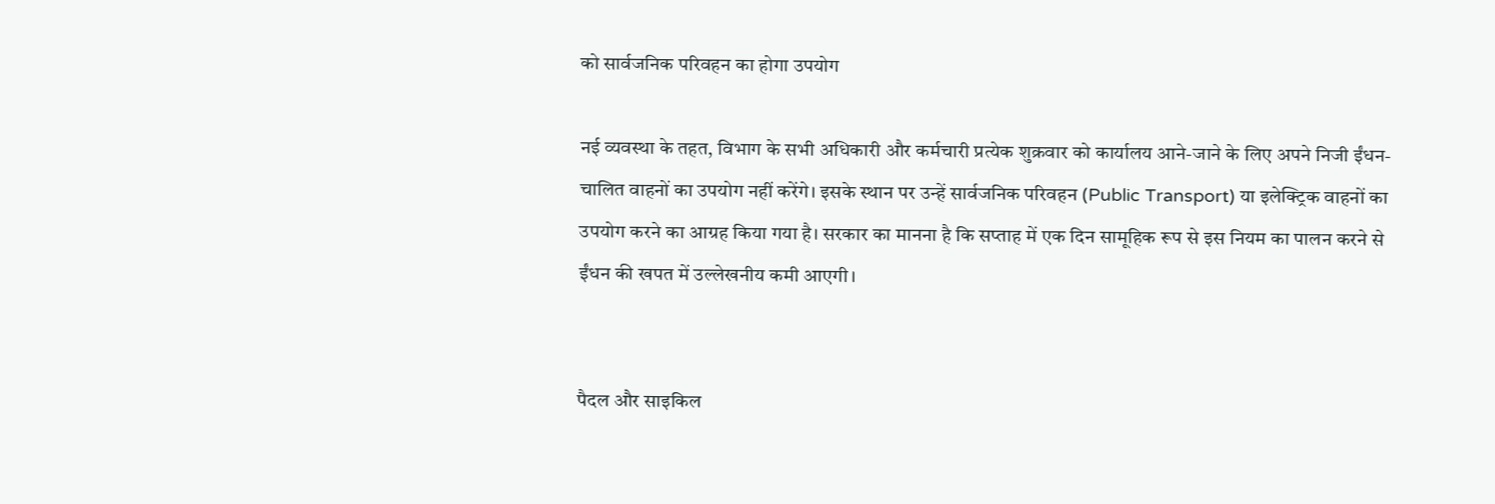को सार्वजनिक परिवहन का होगा उपयोग

नई व्यवस्था के तहत, विभाग के सभी अधिकारी और कर्मचारी प्रत्येक शुक्रवार को कार्यालय आने-जाने के लिए अपने निजी ईंधन-चालित वाहनों का उपयोग नहीं करेंगे। इसके स्थान पर उन्हें सार्वजनिक परिवहन (Public Transport) या इलेक्ट्रिक वाहनों का उपयोग करने का आग्रह किया गया है। सरकार का मानना है कि सप्ताह में एक दिन सामूहिक रूप से इस नियम का पालन करने से ईंधन की खपत में उल्लेखनीय कमी आएगी।


पैदल और साइकिल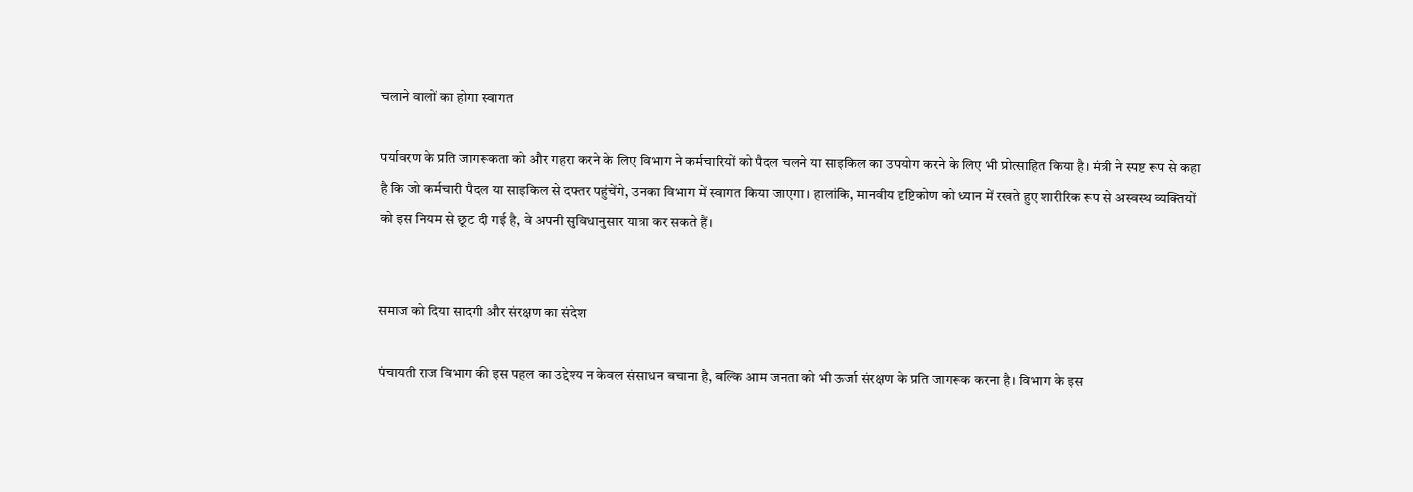चलाने वालों का होगा स्वागत

पर्यावरण के प्रति जागरूकता को और गहरा करने के लिए विभाग ने कर्मचारियों को पैदल चलने या साइकिल का उपयोग करने के लिए भी प्रोत्साहित किया है। मंत्री ने स्पष्ट रूप से कहा है कि जो कर्मचारी पैदल या साइकिल से दफ्तर पहुंचेंगे, उनका विभाग में स्वागत किया जाएगा। हालांकि, मानवीय दृष्टिकोण को ध्यान में रखते हुए शारीरिक रूप से अस्वस्थ व्यक्तियों को इस नियम से छूट दी गई है, वे अपनी सुविधानुसार यात्रा कर सकते हैं।


समाज को दिया सादगी और संरक्षण का संदेश

पंचायती राज विभाग की इस पहल का उद्देश्य न केवल संसाधन बचाना है, बल्कि आम जनता को भी ऊर्जा संरक्षण के प्रति जागरूक करना है। विभाग के इस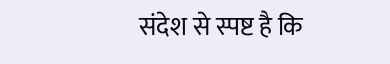संदेश से स्पष्ट है कि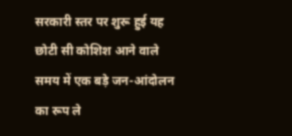सरकारी स्तर पर शुरू हुई यह छोटी सी कोशिश आने वाले समय में एक बड़े जन-आंदोलन का रूप ले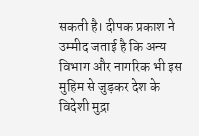सकती है। दीपक प्रकाश ने उम्मीद जताई है कि अन्य विभाग और नागरिक भी इस मुहिम से जुड़कर देश के विदेशी मुद्रा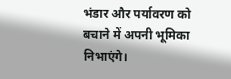भंडार और पर्यावरण को बचाने में अपनी भूमिका निभाएंगे।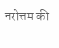नरोत्तम की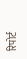रिपोर्ट